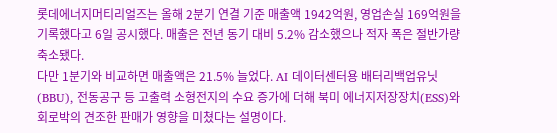롯데에너지머티리얼즈는 올해 2분기 연결 기준 매출액 1942억원, 영업손실 169억원을 기록했다고 6일 공시했다. 매출은 전년 동기 대비 5.2% 감소했으나 적자 폭은 절반가량 축소됐다.
다만 1분기와 비교하면 매출액은 21.5% 늘었다. AI 데이터센터용 배터리백업유닛(BBU), 전동공구 등 고출력 소형전지의 수요 증가에 더해 북미 에너지저장장치(ESS)와 회로박의 견조한 판매가 영향을 미쳤다는 설명이다.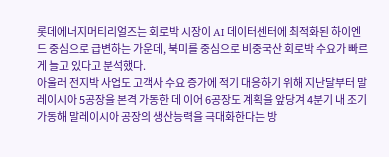롯데에너지머티리얼즈는 회로박 시장이 AI 데이터센터에 최적화된 하이엔드 중심으로 급변하는 가운데, 북미를 중심으로 비중국산 회로박 수요가 빠르게 늘고 있다고 분석했다.
아울러 전지박 사업도 고객사 수요 증가에 적기 대응하기 위해 지난달부터 말레이시아 5공장을 본격 가동한 데 이어 6공장도 계획을 앞당겨 4분기 내 조기 가동해 말레이시아 공장의 생산능력을 극대화한다는 방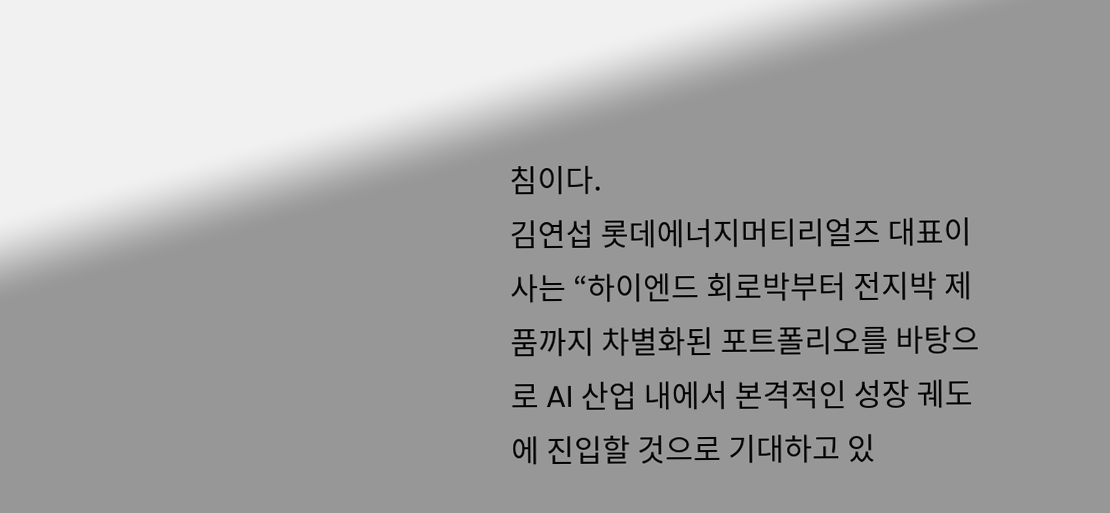침이다.
김연섭 롯데에너지머티리얼즈 대표이사는 “하이엔드 회로박부터 전지박 제품까지 차별화된 포트폴리오를 바탕으로 AI 산업 내에서 본격적인 성장 궤도에 진입할 것으로 기대하고 있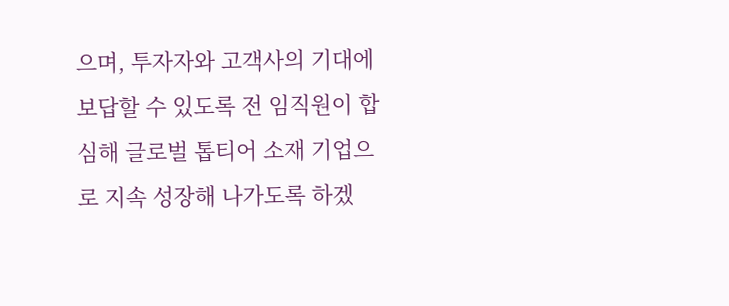으며, 투자자와 고객사의 기대에 보답할 수 있도록 전 임직원이 합심해 글로벌 톱티어 소재 기업으로 지속 성장해 나가도록 하겠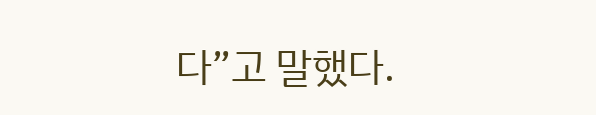다”고 말했다.